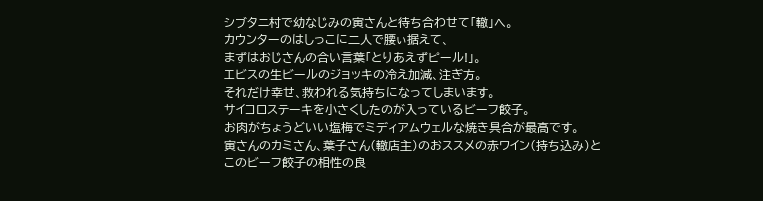シブタニ村で幼なじみの寅さんと待ち合わせて「轍」へ。
カウンターのはしっこに二人で腰ぃ据えて、
まずはおじさんの合い言葉「とりあえずピール!」。
エビスの生ビールのジョッキの冷え加減、注ぎ方。
それだけ幸せ、救われる気持ちになってしまいます。
サイコロステーキを小さくしたのが入っているビーフ餃子。
お肉がちょうどいい塩梅でミディアムウェルな焼き具合が最高です。
寅さんのカミさん、葉子さん(轍店主)のおススメの赤ワイン(持ち込み)と
このビーフ餃子の相性の良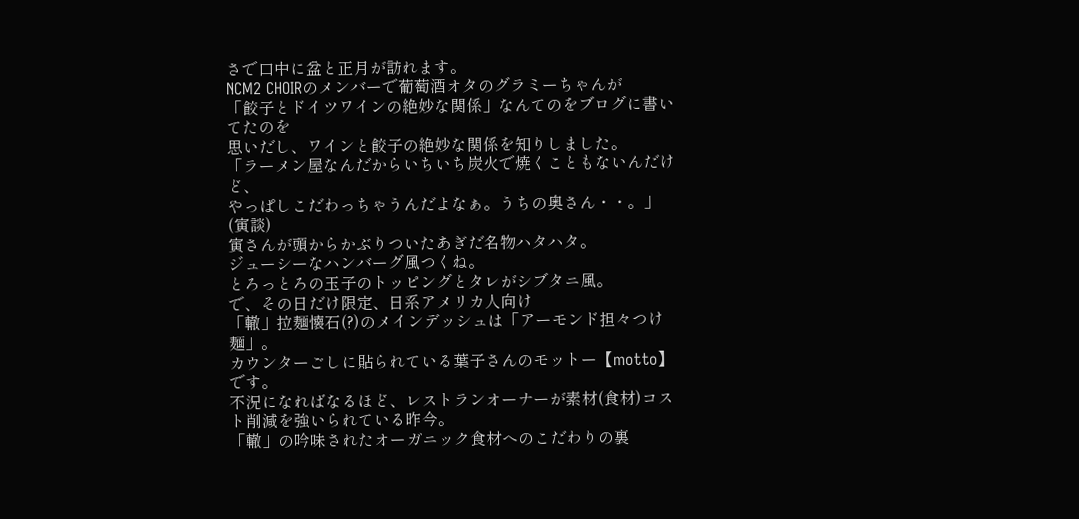さで口中に盆と正月が訪れます。
NCM2 CHOIRのメンバーで葡萄酒オタのグラミーちゃんが
「餃子とドイツワインの絶妙な関係」なんてのをブログに書いてたのを
思いだし、ワインと餃子の絶妙な関係を知りしました。
「ラーメン屋なんだからいちいち炭火で焼くこともないんだけど、
やっぱしこだわっちゃうんだよなぁ。うちの奥さん・・。」(寅談)
寅さんが頭からかぶりついたあぎだ名物ハタハタ。
ジューシーなハンバーグ風つくね。
とろっとろの玉子のトッピングとタレがシブタニ風。
で、その日だけ限定、日系アメリカ人向け
「轍」拉麺懐石(?)のメインデッシュは「アーモンド担々つけ麺」。
カウンターごしに貼られている葉子さんのモットー【motto】です。
不況になればなるほど、レストランオーナーが素材(食材)コスト削減を強いられている昨今。
「轍」の吟味されたオーガニック食材へのこだわりの裏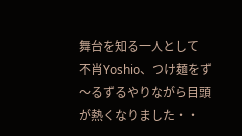舞台を知る一人として
不肖Yoshio、つけ麺をず〜るずるやりながら目頭が熱くなりました・・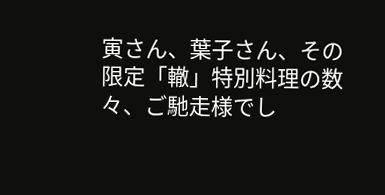寅さん、葉子さん、その限定「轍」特別料理の数々、ご馳走様でし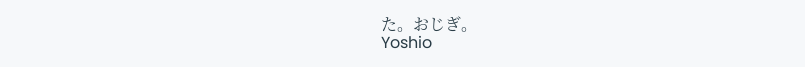た。おじぎ。
Yoshio